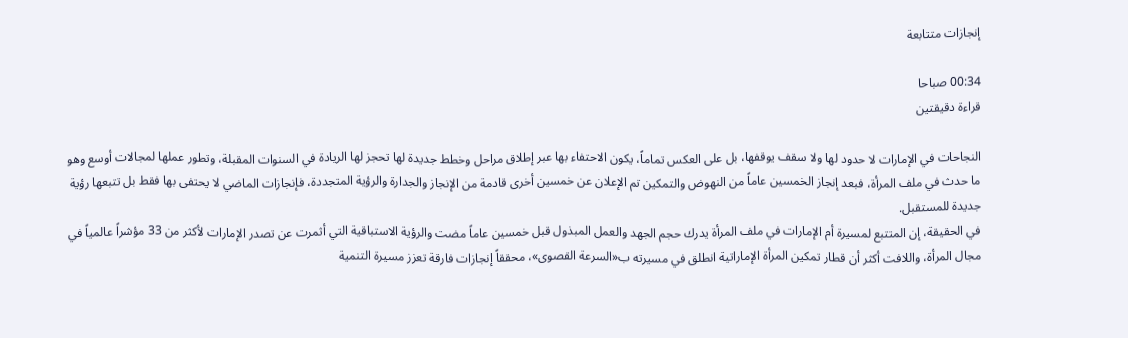إنجازات متتابعة

00:34 صباحا
قراءة دقيقتين

النجاحات في الإمارات لا حدود لها ولا سقف يوقفها، بل على العكس تماماً، يكون الاحتفاء بها عبر إطلاق مراحل وخطط جديدة لها تحجز لها الريادة في السنوات المقبلة، وتطور عملها لمجالات أوسع وهو ما حدث في ملف المرأة، فبعد إنجاز الخمسين عاماً من النهوض والتمكين تم الإعلان عن خمسين أخرى قادمة من الإنجاز والجدارة والرؤية المتجددة، فإنجازات الماضي لا يحتفى بها فقط بل تتبعها رؤية جديدة للمستقبل.
في الحقيقة، إن المتتبع لمسيرة أم الإمارات في ملف المرأة يدرك حجم الجهد والعمل المبذول قبل خمسين عاماً مضت والرؤية الاستباقية التي أثمرت عن تصدر الإمارات لأكثر من 33 مؤشراً عالمياً في مجال المرأة، واللافت أكثر أن قطار تمكين المرأة الإماراتية انطلق في مسيرته ب«السرعة القصوى»، محققاً إنجازات فارقة تعزز مسيرة التنمية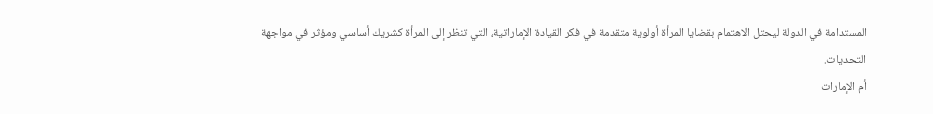المستدامة في الدولة ليحتل الاهتمام بقضايا المرأة أولوية متقدمة في فكر القيادة الإماراتية، التي تنظر إلى المرأة كشريك أساسي ومؤثر في مواجهة التحديات.
أم الإمارات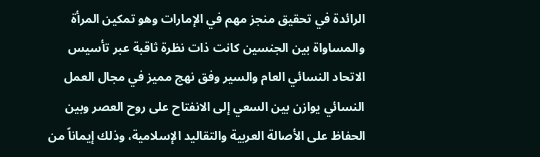الرائدة في تحقيق منجز مهم في الإمارات وهو تمكين المرأة والمساواة بين الجنسين كانت ذات نظرة ثاقبة عبر تأسيس الاتحاد النسائي العام والسير وفق نهج مميز في مجال العمل النسائي يوازن بين السعي إلى الانفتاح على روح العصر وبين الحفاظ على الأصالة العربية والتقاليد الإسلامية، وذلك إيماناً من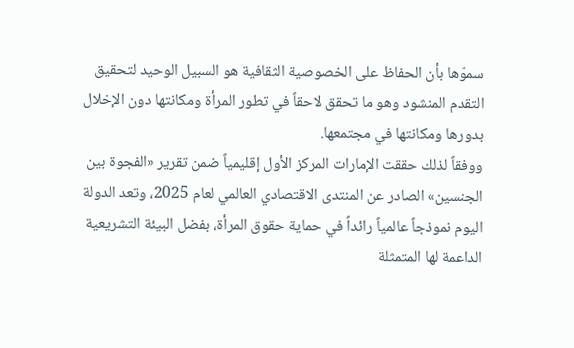سموّها بأن الحفاظ على الخصوصية الثقافية هو السبيل الوحيد لتحقيق التقدم المنشود وهو ما تحقق لاحقاً في تطور المرأة ومكانتها دون الإخلال بدورها ومكانتها في مجتمعها.
ووفقاً لذلك حققت الإمارات المركز الأول إقليمياً ضمن تقرير «الفجوة بين الجنسين» الصادر عن المنتدى الاقتصادي العالمي لعام 2025، وتعد الدولة اليوم نموذجاً عالمياً رائداً في حماية حقوق المرأة، بفضل البيئة التشريعية الداعمة لها المتمثلة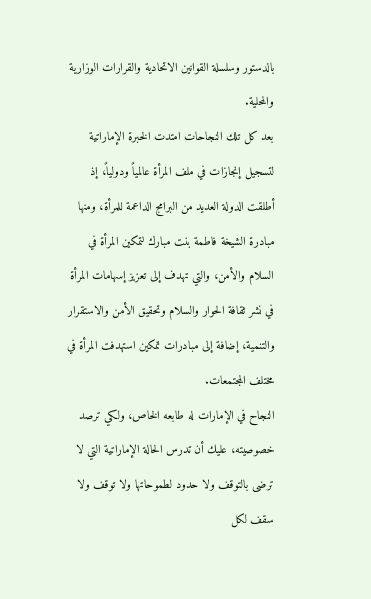بالدستور وسلسلة القوانين الاتحادية والقرارات الوزارية والمحلية.
بعد كل تلك النجاحات امتدت الخبرة الإماراتية لتسجيل إنجازات في ملف المرأة عالمياً ودولياً، إذ أطلقت الدولة العديد من البرامج الداعمة للمرأة، ومنها مبادرة الشيخة فاطمة بنت مبارك لتمكين المرأة في السلام والأمن، والتي تهدف إلى تعزيز إسهامات المرأة في نشر ثقافة الحوار والسلام وتحقيق الأمن والاستقرار والتنمية، إضافة إلى مبادرات تمكين استهدفت المرأة في مختلف المجتمعات.
النجاح في الإمارات له طابعه الخاص، ولكي ترصد خصوصيته، عليك أن تدرس الحالة الإماراتية التي لا ترضى بالتوقف ولا حدود لطموحاتها ولا توقف ولا سقف لكل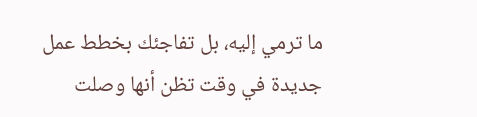ما ترمي إليه، بل تفاجئك بخطط عمل جديدة في وقت تظن أنها وصلت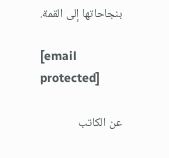بنجاحاتها إلى القمة.

[email protected]

عن الكاتب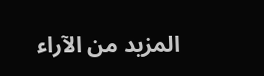المزيد من الآراء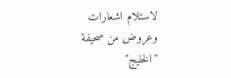لاستلام اشعارات وعروض من صحيفة "الخليج"